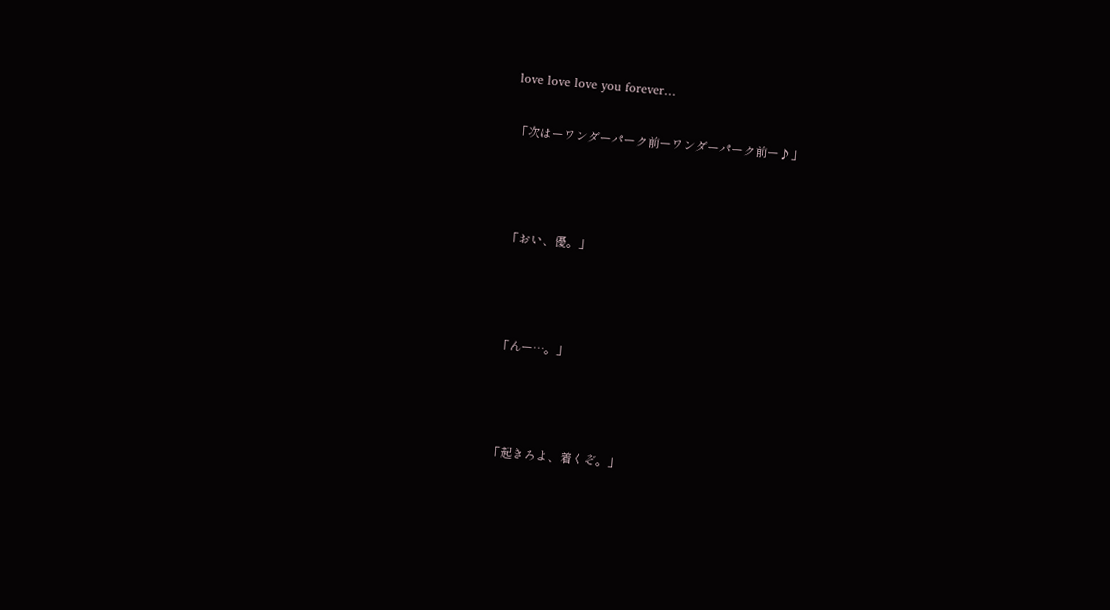love love love you forever…

「次はーワンダーパーク前ーワンダーパーク前ー♪」



「おい、優。」



「んー…。」



「起きろよ、着くぞ。」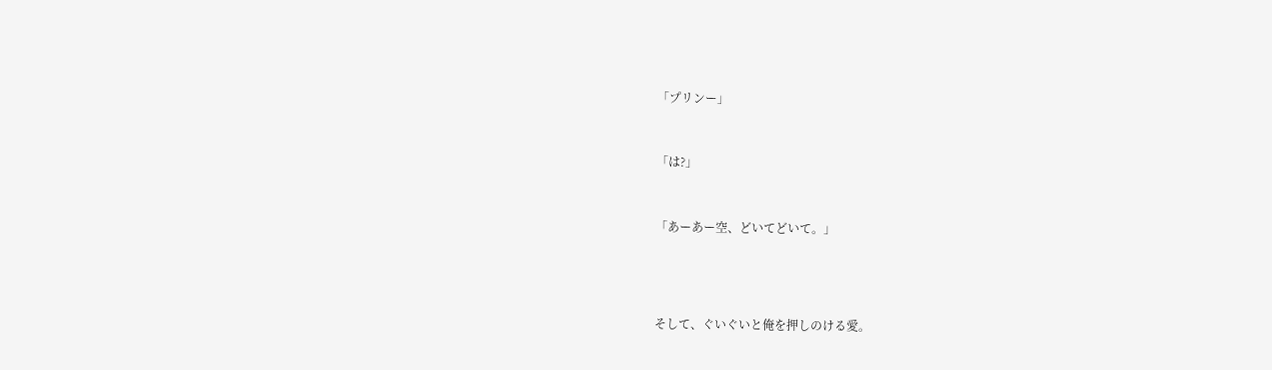「プリンー」



「は?」



「あーあー空、どいてどいて。」





そして、ぐいぐいと俺を押しのける愛。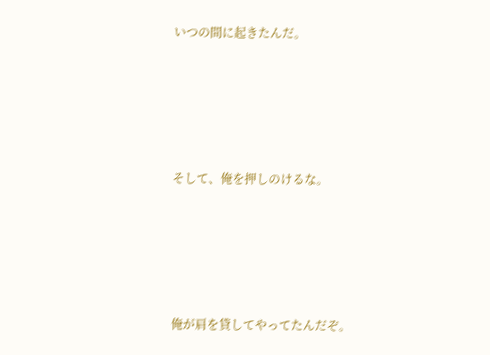いつの間に起きたんだ。





そして、俺を押しのけるな。





俺が肩を貸してやってたんだぞ。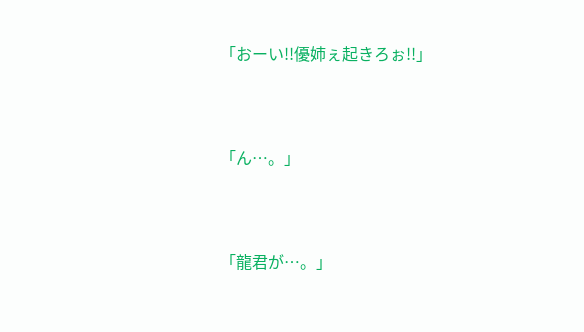「おーい!!優姉ぇ起きろぉ!!」



「ん…。」



「龍君が…。」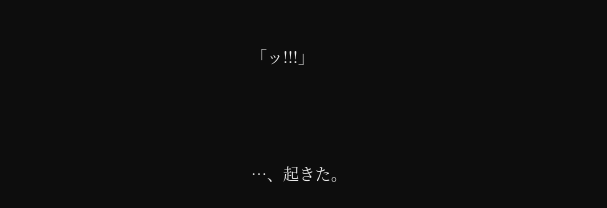「ッ!!!」





…、起きた。